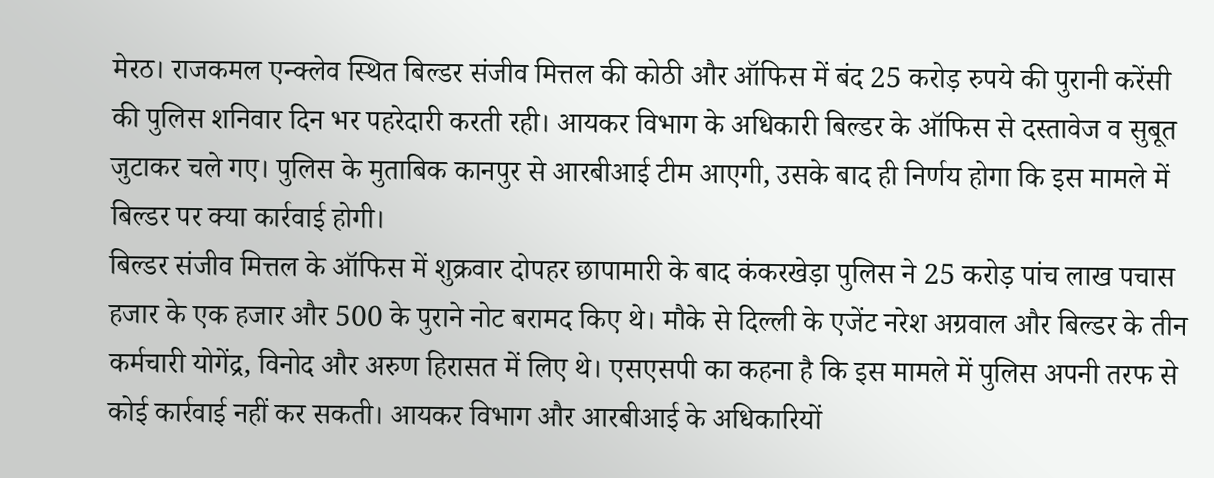मेरठ। राजकमल एन्क्लेव स्थित बिल्डर संजीव मित्तल की कोठी और ऑफिस में बंद 25 करोड़ रुपये की पुरानी करेंसी की पुलिस शनिवार दिन भर पहरेदारी करती रही। आयकर विभाग के अधिकारी बिल्डर के ऑफिस से दस्तावेज व सुबूत जुटाकर चले गए। पुलिस के मुताबिक कानपुर से आरबीआई टीम आएगी, उसके बाद ही निर्णय होगा कि इस मामले में बिल्डर पर क्या कार्रवाई होगी।
बिल्डर संजीव मित्तल के ऑफिस में शुक्रवार दोपहर छापामारी के बाद कंकरखेड़ा पुलिस ने 25 करोड़ पांच लाख पचास हजार के एक हजार और 500 के पुराने नोट बरामद किए थे। मौके से दिल्ली के एजेंट नरेश अग्रवाल और बिल्डर के तीन कर्मचारी योगेंद्र, विनोद और अरुण हिरासत में लिए थे। एसएसपी का कहना है कि इस मामले में पुलिस अपनी तरफ से कोई कार्रवाई नहीं कर सकती। आयकर विभाग और आरबीआई के अधिकारियों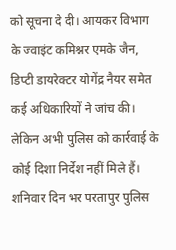को सूचना दे दी। आयकर विभाग के ज्वाइंट कमिश्नर एमके जैन, डिप्टी डायरेक्टर योगेंद्र नैयर समेत कई अधिकारियों ने जांच की। लेकिन अभी पुलिस को कार्रवाई के कोई दिशा निर्देश नहीं मिले हैं।
शनिवार दिन भर परतापुर पुलिस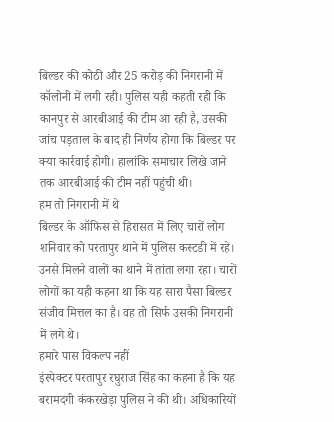बिल्डर की कोठी और 25 करोड़ की निगरानी में कॉलोनी में लगी रही। पुलिस यही कहती रही कि कानपुर से आरबीआई की टीम आ रही है, उसकी जांच पड़ताल के बाद ही निर्णय होगा कि बिल्डर पर क्या कार्रवाई होगी। हालांकि समाचार लिखे जाने तक आरबीआई की टीम नहीं पहुंची थी।
हम तो निगरानी में थे
बिल्डर के ऑफिस से हिरासत में लिए चारों लोग शनिवार को परतापुर थाने में पुलिस कस्टडी में रहे। उनसे मिलने वालों का थाने में तांता लगा रहा। चारों लोगों का यही कहना था कि यह सारा पैसा बिल्डर संजीव मित्तल का है। वह तो सिर्फ उसकी निगरानी में लगे थे।
हमारे पास विकल्प नहीं
इंस्पेक्टर परतापुर रघुराज सिंह का कहना है कि यह बरामदगी कंकरखेड़ा पुलिस ने की थी। अधिकारियों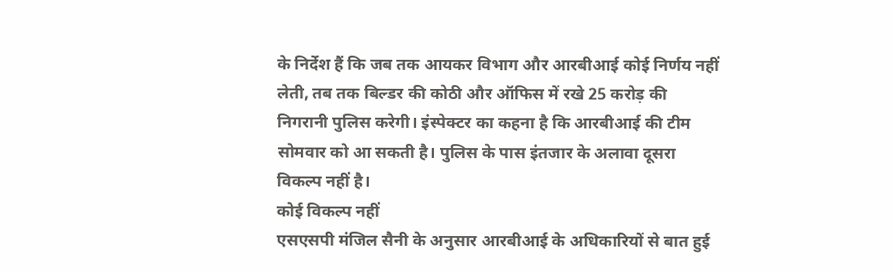के निर्देश हैं कि जब तक आयकर विभाग और आरबीआई कोई निर्णय नहीं लेती, तब तक बिल्डर की कोठी और ऑफिस में रखे 25 करोड़ की निगरानी पुलिस करेगी। इंस्पेक्टर का कहना है कि आरबीआई की टीम सोमवार को आ सकती है। पुलिस के पास इंतजार के अलावा दूसरा विकल्प नहीं है।
कोई विकल्प नहीं
एसएसपी मंजिल सैनी के अनुसार आरबीआई के अधिकारियों से बात हुई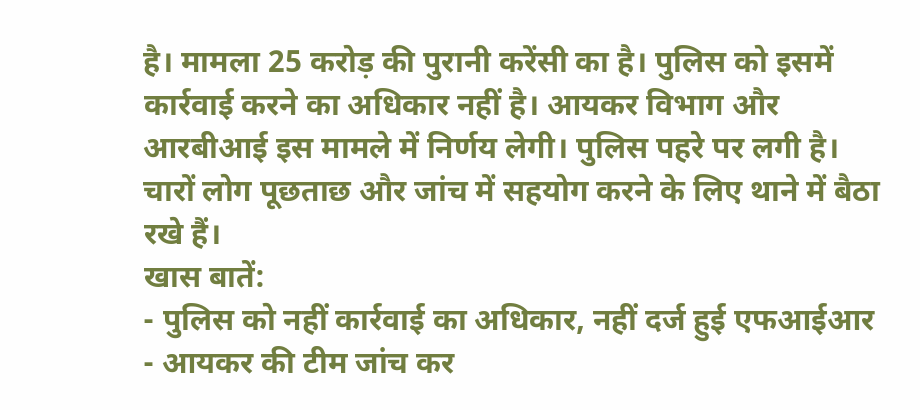है। मामला 25 करोड़ की पुरानी करेंसी का है। पुलिस को इसमें कार्रवाई करने का अधिकार नहीं है। आयकर विभाग और आरबीआई इस मामले में निर्णय लेगी। पुलिस पहरे पर लगी है। चारों लोग पूछताछ और जांच में सहयोग करने के लिए थाने में बैठा रखे हैं।
खास बातें:
- पुलिस को नहीं कार्रवाई का अधिकार, नहीं दर्ज हुई एफआईआर
- आयकर की टीम जांच कर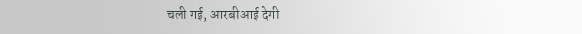चली गई, आरबीआई देगी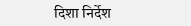दिशा निर्देश